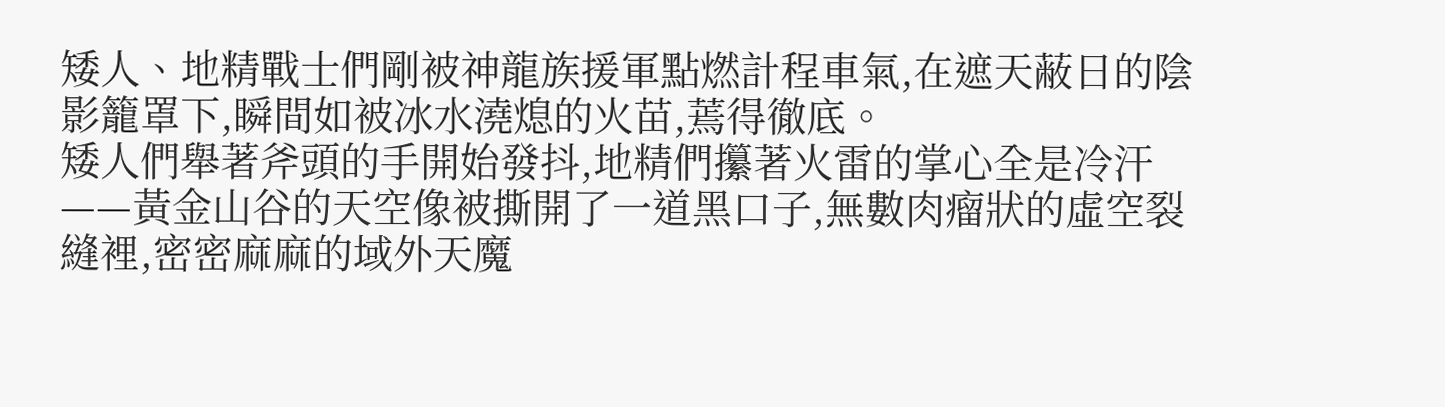矮人、地精戰士們剛被神龍族援軍點燃計程車氣,在遮天蔽日的陰影籠罩下,瞬間如被冰水澆熄的火苗,蔫得徹底。
矮人們舉著斧頭的手開始發抖,地精們攥著火雷的掌心全是冷汗——黃金山谷的天空像被撕開了一道黑口子,無數肉瘤狀的虛空裂縫裡,密密麻麻的域外天魔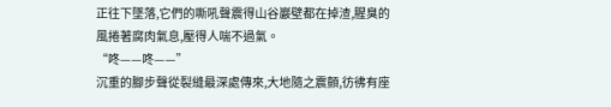正往下墜落,它們的嘶吼聲震得山谷巖壁都在掉渣,腥臭的風捲著腐肉氣息,壓得人喘不過氣。
“咚——咚——”
沉重的腳步聲從裂縫最深處傳來,大地隨之震顫,彷彿有座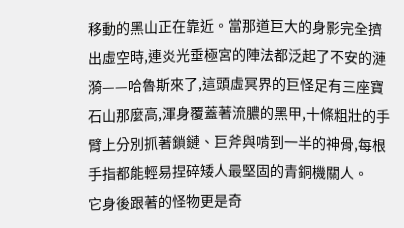移動的黑山正在靠近。當那道巨大的身影完全擠出虛空時,連炎光垂極宮的陣法都泛起了不安的漣漪——哈魯斯來了,這頭虛冥界的巨怪足有三座寶石山那麼高,渾身覆蓋著流膿的黑甲,十條粗壯的手臂上分別抓著鎖鏈、巨斧與啃到一半的神骨,每根手指都能輕易捏碎矮人最堅固的青銅機關人。
它身後跟著的怪物更是奇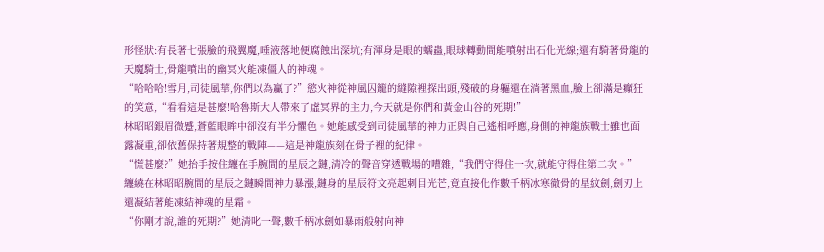形怪狀:有長著七張臉的飛翼魔,唾液落地便腐蝕出深坑;有渾身是眼的蠕蟲,眼球轉動間能噴射出石化光線;還有騎著骨龍的天魔騎士,骨龍噴出的幽冥火能凍僵人的神魂。
“哈哈哈!雪月,司徒風華,你們以為贏了?”慾火神從神風囚籠的縫隙裡探出頭,殘破的身軀還在淌著黑血,臉上卻滿是癲狂的笑意,“看看這是甚麼!哈魯斯大人帶來了虛冥界的主力,今天就是你們和黃金山谷的死期!”
林昭昭銀眉微蹙,蒼藍眼眸中卻沒有半分懼色。她能感受到司徒風華的神力正與自己遙相呼應,身側的神龍族戰士雖也面露凝重,卻依舊保持著規整的戰陣——這是神龍族刻在骨子裡的紀律。
“慌甚麼?”她抬手按住纏在手腕間的星辰之鏈,清冷的聲音穿透戰場的嘈雜,“我們守得住一次,就能守得住第二次。”
纏繞在林昭昭腕間的星辰之鏈瞬間神力暴漲,鏈身的星辰符文亮起刺目光芒,竟直接化作數千柄冰寒徹骨的星紋劍,劍刃上還凝結著能凍結神魂的星霜。
“你剛才說,誰的死期?”她清叱一聲,數千柄冰劍如暴雨般射向神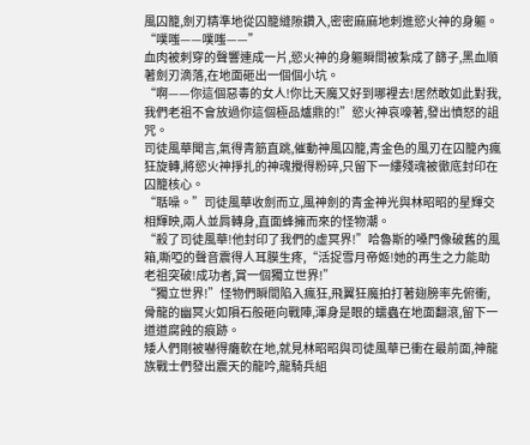風囚籠,劍刃精準地從囚籠縫隙鑽入,密密麻麻地刺進慾火神的身軀。
“噗嗤——噗嗤——”
血肉被刺穿的聲響連成一片,慾火神的身軀瞬間被紮成了篩子,黑血順著劍刃滴落,在地面砸出一個個小坑。
“啊——你這個惡毒的女人!你比天魔又好到哪裡去!居然敢如此對我,我們老祖不會放過你這個極品爐鼎的!”慾火神哀嚎著,發出憤怒的詛咒。
司徒風華聞言,氣得青筋直跳,催動神風囚籠,青金色的風刃在囚籠內瘋狂旋轉,將慾火神掙扎的神魂攪得粉碎,只留下一縷殘魂被徹底封印在囚籠核心。
“聒噪。”司徒風華收劍而立,風神劍的青金神光與林昭昭的星輝交相輝映,兩人並肩轉身,直面蜂擁而來的怪物潮。
“殺了司徒風華!他封印了我們的虛冥界!”哈魯斯的嗓門像破舊的風箱,嘶啞的聲音震得人耳膜生疼,“活捉雪月帝姬!她的再生之力能助老祖突破!成功者,賞一個獨立世界!”
“獨立世界!”怪物們瞬間陷入瘋狂,飛翼狂魔拍打著翅膀率先俯衝,骨龍的幽冥火如隕石般砸向戰陣,渾身是眼的蠕蟲在地面翻滾,留下一道道腐蝕的痕跡。
矮人們剛被嚇得癱軟在地,就見林昭昭與司徒風華已衝在最前面,神龍族戰士們發出震天的龍吟,龍騎兵組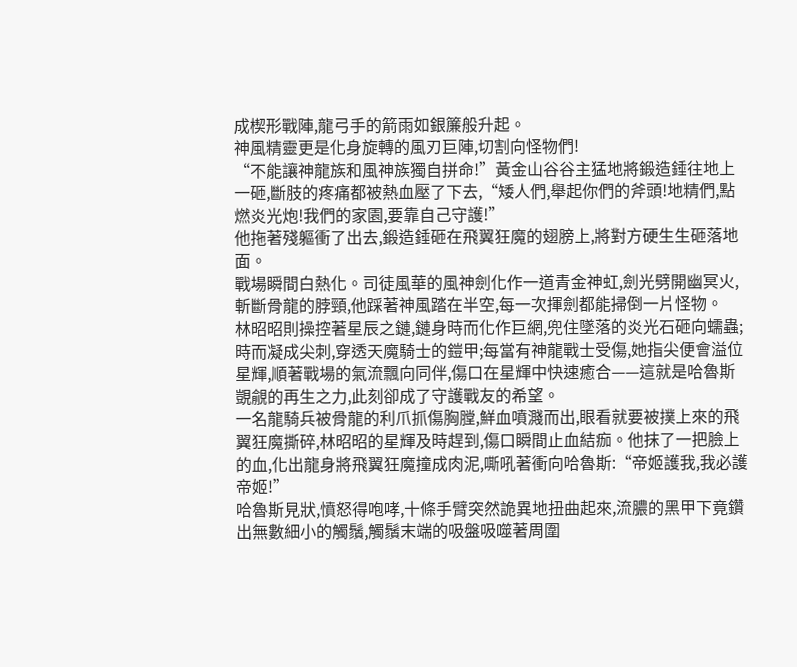成楔形戰陣,龍弓手的箭雨如銀簾般升起。
神風精靈更是化身旋轉的風刃巨陣,切割向怪物們!
“不能讓神龍族和風神族獨自拼命!”黃金山谷谷主猛地將鍛造錘往地上一砸,斷肢的疼痛都被熱血壓了下去,“矮人們,舉起你們的斧頭!地精們,點燃炎光炮!我們的家園,要靠自己守護!”
他拖著殘軀衝了出去,鍛造錘砸在飛翼狂魔的翅膀上,將對方硬生生砸落地面。
戰場瞬間白熱化。司徒風華的風神劍化作一道青金神虹,劍光劈開幽冥火,斬斷骨龍的脖頸,他踩著神風踏在半空,每一次揮劍都能掃倒一片怪物。
林昭昭則操控著星辰之鏈,鏈身時而化作巨網,兜住墜落的炎光石砸向蠕蟲;時而凝成尖刺,穿透天魔騎士的鎧甲;每當有神龍戰士受傷,她指尖便會溢位星輝,順著戰場的氣流飄向同伴,傷口在星輝中快速癒合——這就是哈魯斯覬覦的再生之力,此刻卻成了守護戰友的希望。
一名龍騎兵被骨龍的利爪抓傷胸膛,鮮血噴濺而出,眼看就要被撲上來的飛翼狂魔撕碎,林昭昭的星輝及時趕到,傷口瞬間止血結痂。他抹了一把臉上的血,化出龍身將飛翼狂魔撞成肉泥,嘶吼著衝向哈魯斯:“帝姬護我,我必護帝姬!”
哈魯斯見狀,憤怒得咆哮,十條手臂突然詭異地扭曲起來,流膿的黑甲下竟鑽出無數細小的觸鬚,觸鬚末端的吸盤吸噬著周圍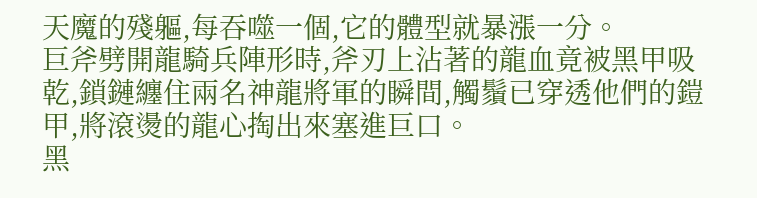天魔的殘軀,每吞噬一個,它的體型就暴漲一分。
巨斧劈開龍騎兵陣形時,斧刃上沾著的龍血竟被黑甲吸乾,鎖鏈纏住兩名神龍將軍的瞬間,觸鬚已穿透他們的鎧甲,將滾燙的龍心掏出來塞進巨口。
黑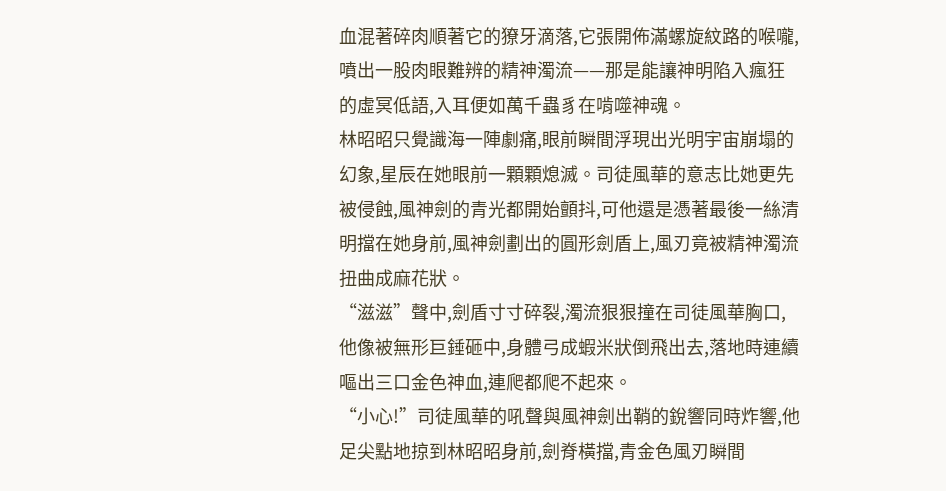血混著碎肉順著它的獠牙滴落,它張開佈滿螺旋紋路的喉嚨,噴出一股肉眼難辨的精神濁流——那是能讓神明陷入瘋狂的虛冥低語,入耳便如萬千蟲豸在啃噬神魂。
林昭昭只覺識海一陣劇痛,眼前瞬間浮現出光明宇宙崩塌的幻象,星辰在她眼前一顆顆熄滅。司徒風華的意志比她更先被侵蝕,風神劍的青光都開始顫抖,可他還是憑著最後一絲清明擋在她身前,風神劍劃出的圓形劍盾上,風刃竟被精神濁流扭曲成麻花狀。
“滋滋”聲中,劍盾寸寸碎裂,濁流狠狠撞在司徒風華胸口,他像被無形巨錘砸中,身體弓成蝦米狀倒飛出去,落地時連續嘔出三口金色神血,連爬都爬不起來。
“小心!”司徒風華的吼聲與風神劍出鞘的銳響同時炸響,他足尖點地掠到林昭昭身前,劍脊橫擋,青金色風刃瞬間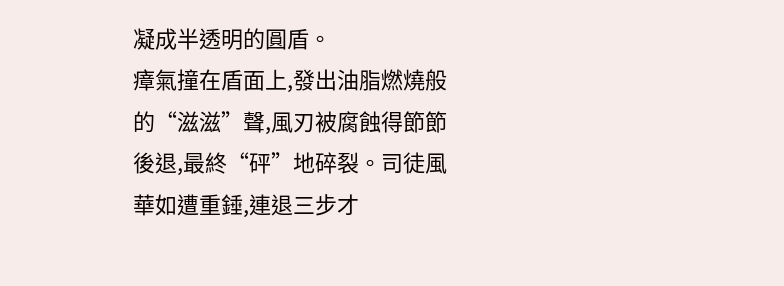凝成半透明的圓盾。
瘴氣撞在盾面上,發出油脂燃燒般的“滋滋”聲,風刃被腐蝕得節節後退,最終“砰”地碎裂。司徒風華如遭重錘,連退三步才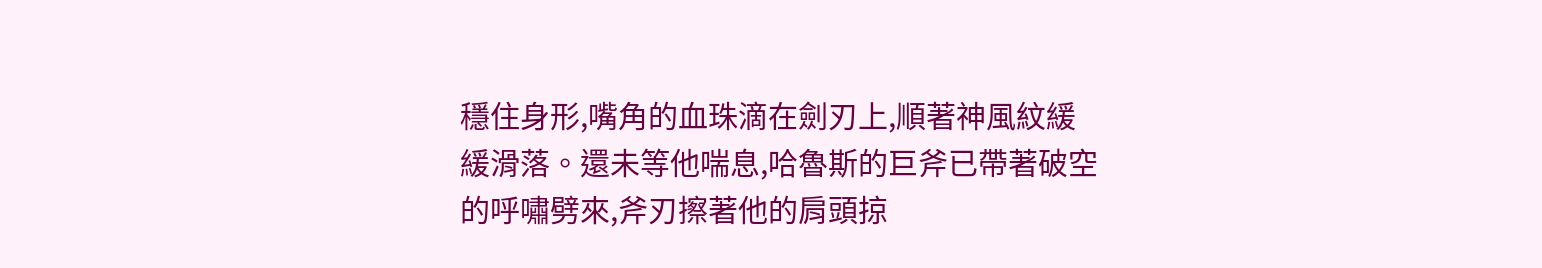穩住身形,嘴角的血珠滴在劍刃上,順著神風紋緩緩滑落。還未等他喘息,哈魯斯的巨斧已帶著破空的呼嘯劈來,斧刃擦著他的肩頭掠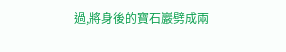過,將身後的寶石巖劈成兩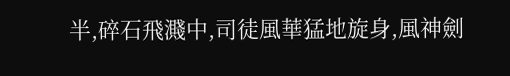半,碎石飛濺中,司徒風華猛地旋身,風神劍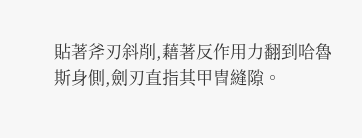貼著斧刃斜削,藉著反作用力翻到哈魯斯身側,劍刃直指其甲冑縫隙。